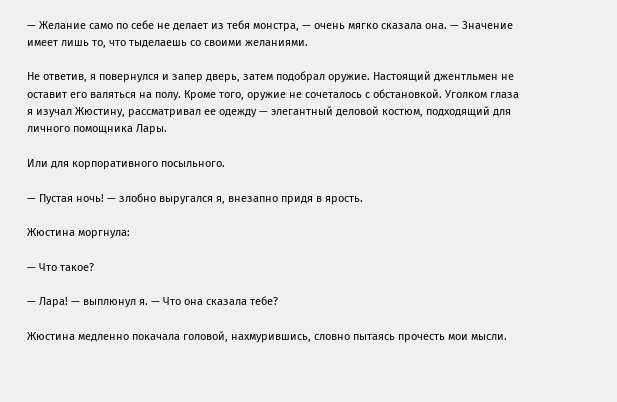— Желание само по себе не делает из тебя монстра, — очень мягко сказала она. — Значение имеет лишь то, что тыделаешь со своими желаниями.

Не ответив, я повернулся и запер дверь, затем подобрал оружие. Настоящий джентльмен не оставит его валяться на полу. Кроме того, оружие не сочеталось с обстановкой. Уголком глаза я изучал Жюстину, рассматривал ее одежду — элегантный деловой костюм, подходящий для личного помощника Лары.

Или для корпоративного посыльного.

— Пустая ночь! — злобно выругался я, внезапно придя в ярость.

Жюстина моргнула:

— Что такое?

— Лара! — выплюнул я. — Что она сказала тебе?

Жюстина медленно покачала головой, нахмурившись, словно пытаясь прочесть мои мысли.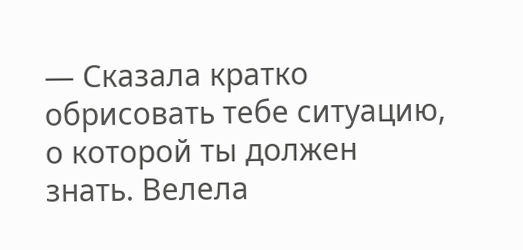— Сказала кратко обрисовать тебе ситуацию, о которой ты должен знать. Велела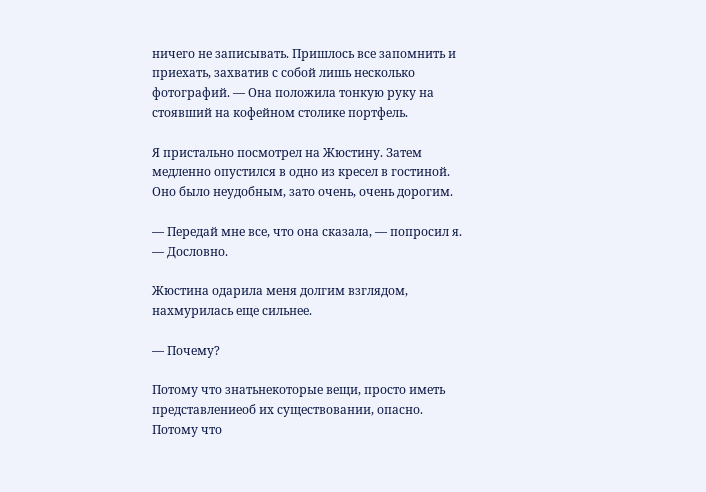ничего не записывать. Пришлось все запомнить и приехать, захватив с собой лишь несколько фотографий. — Она положила тонкую руку на стоявший на кофейном столике портфель.

Я пристально посмотрел на Жюстину. Затем медленно опустился в одно из кресел в гостиной. Оно было неудобным, зато очень, очень дорогим.

— Передай мне все, что она сказала, — попросил я. — Дословно.

Жюстина одарила меня долгим взглядом, нахмурилась еще сильнее.

— Почему?

Потому что знатьнекоторые вещи, просто иметь представлениеоб их существовании, опасно. Потому что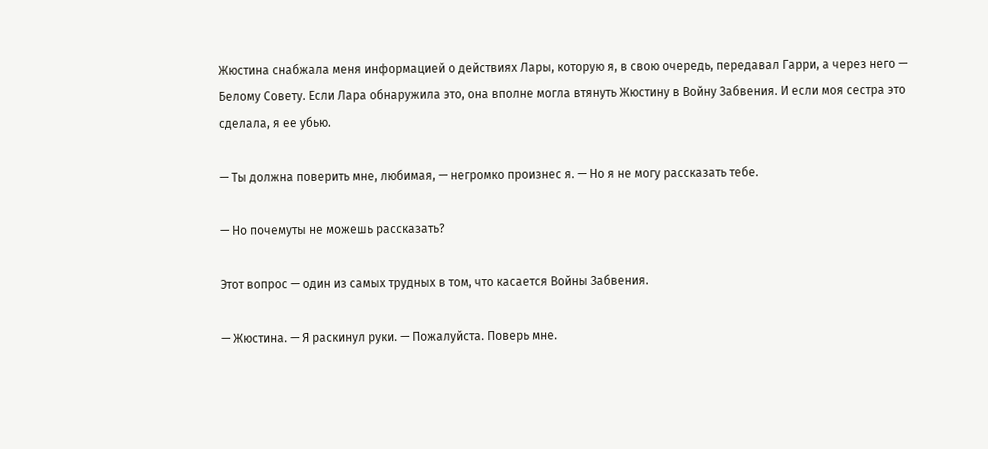Жюстина снабжала меня информацией о действиях Лары, которую я, в свою очередь, передавал Гарри, а через него — Белому Совету. Если Лара обнаружила это, она вполне могла втянуть Жюстину в Войну Забвения. И если моя сестра это сделала, я ее убью.

— Ты должна поверить мне, любимая, — негромко произнес я. — Но я не могу рассказать тебе.

— Но почемуты не можешь рассказать?

Этот вопрос — один из самых трудных в том, что касается Войны Забвения.

— Жюстина. — Я раскинул руки. — Пожалуйста. Поверь мне.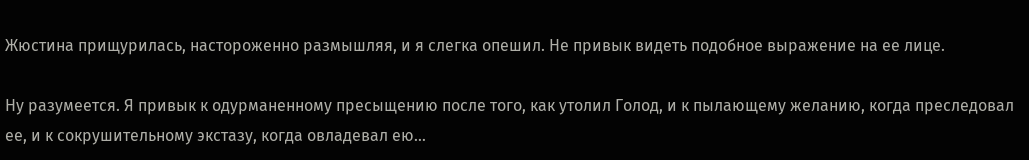Жюстина прищурилась, настороженно размышляя, и я слегка опешил. Не привык видеть подобное выражение на ее лице.

Ну разумеется. Я привык к одурманенному пресыщению после того, как утолил Голод, и к пылающему желанию, когда преследовал ее, и к сокрушительному экстазу, когда овладевал ею…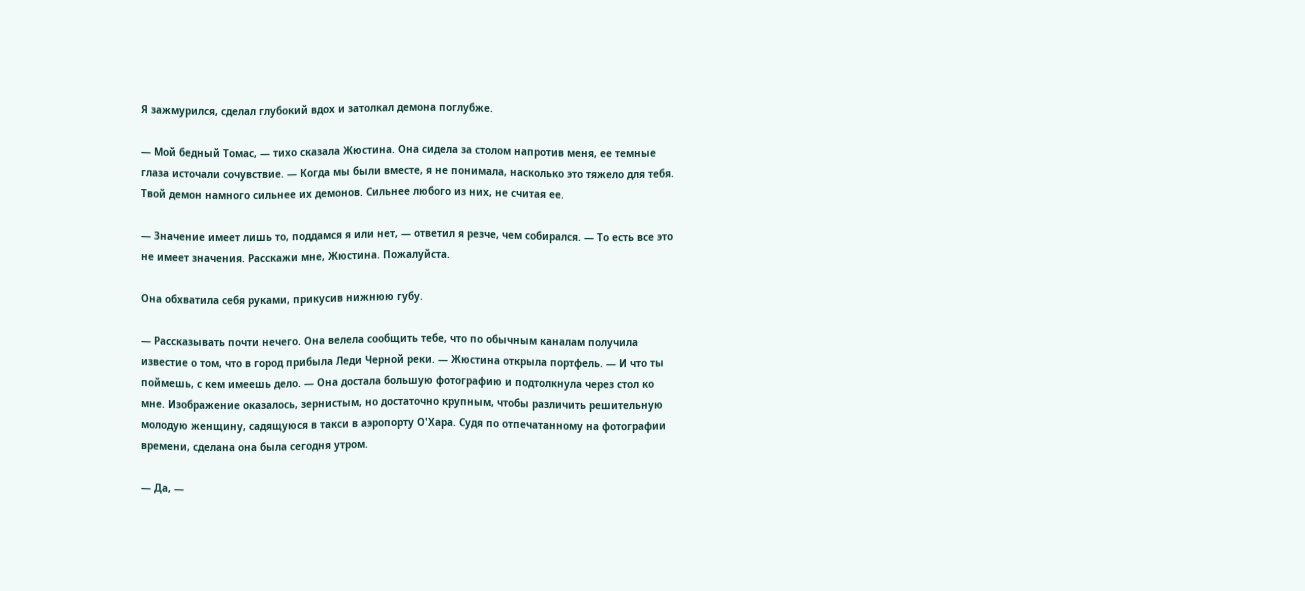Я зажмурился, сделал глубокий вдох и затолкал демона поглубже.

— Мой бедный Томас, — тихо сказала Жюстина. Она сидела за столом напротив меня, ее темные глаза источали сочувствие. — Когда мы были вместе, я не понимала, насколько это тяжело для тебя. Твой демон намного сильнее их демонов. Сильнее любого из них, не считая ее.

— Значение имеет лишь то, поддамся я или нет, — ответил я резче, чем собирался. — То есть все это не имеет значения. Расскажи мне, Жюстина. Пожалуйста.

Она обхватила себя руками, прикусив нижнюю губу.

— Рассказывать почти нечего. Она велела сообщить тебе, что по обычным каналам получила известие о том, что в город прибыла Леди Черной реки. — Жюстина открыла портфель. — И что ты поймешь, с кем имеешь дело. — Она достала большую фотографию и подтолкнула через стол ко мне. Изображение оказалось, зернистым, но достаточно крупным, чтобы различить решительную молодую женщину, садящуюся в такси в аэропорту О'Хара. Судя по отпечатанному на фотографии времени, сделана она была сегодня утром.

— Да, —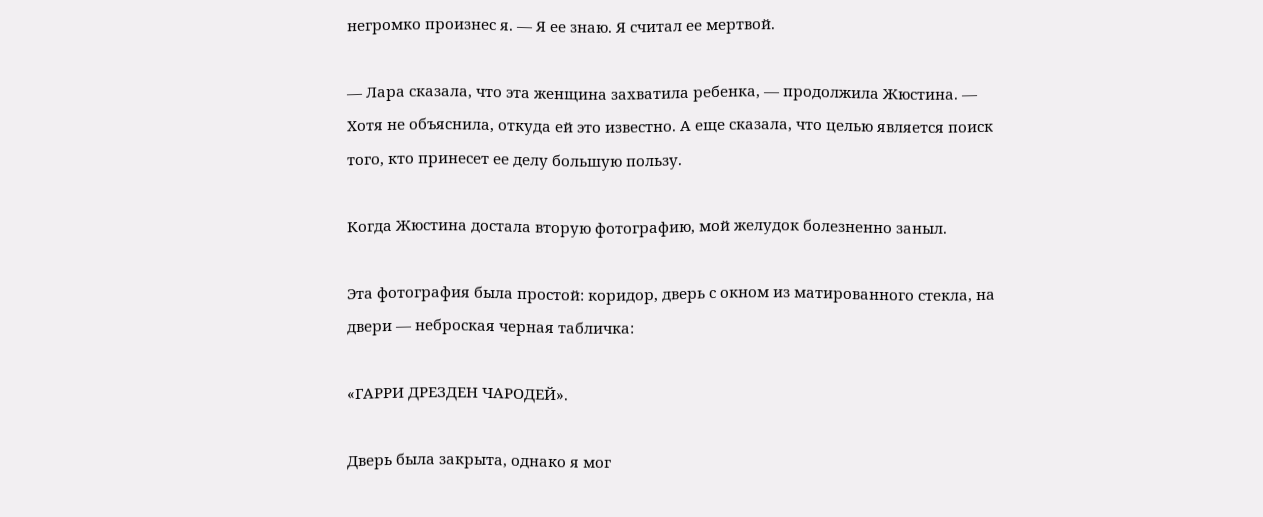негромко произнес я. — Я ее знаю. Я считал ее мертвой.

— Лара сказала, что эта женщина захватила ребенка, — продолжила Жюстина. — Хотя не объяснила, откуда ей это известно. А еще сказала, что целью является поиск того, кто принесет ее делу большую пользу.

Когда Жюстина достала вторую фотографию, мой желудок болезненно заныл.

Эта фотография была простой: коридор, дверь с окном из матированного стекла, на двери — неброская черная табличка:

«ГАРРИ ДРЕЗДЕН ЧАРОДЕЙ».

Дверь была закрыта, однако я мог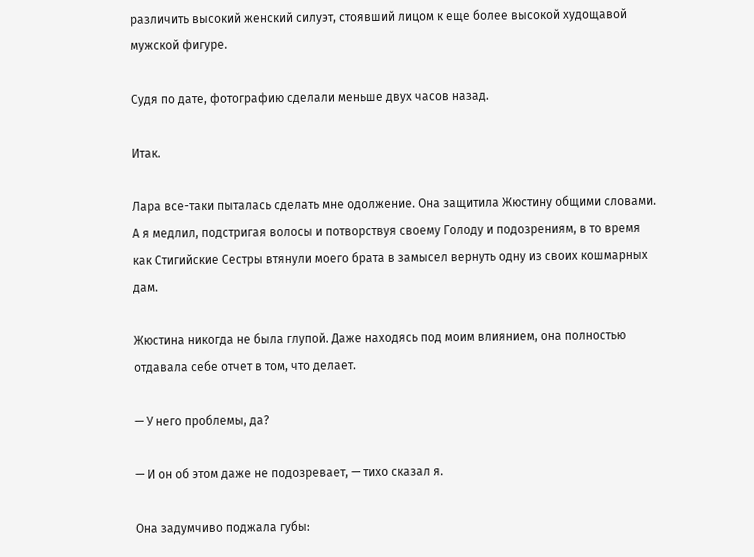различить высокий женский силуэт, стоявший лицом к еще более высокой худощавой мужской фигуре.

Судя по дате, фотографию сделали меньше двух часов назад.

Итак.

Лара все-таки пыталась сделать мне одолжение. Она защитила Жюстину общими словами. А я медлил, подстригая волосы и потворствуя своему Голоду и подозрениям, в то время как Стигийские Сестры втянули моего брата в замысел вернуть одну из своих кошмарных дам.

Жюстина никогда не была глупой. Даже находясь под моим влиянием, она полностью отдавала себе отчет в том, что делает.

— У него проблемы, да?

— И он об этом даже не подозревает, — тихо сказал я.

Она задумчиво поджала губы: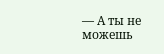— А ты не можешь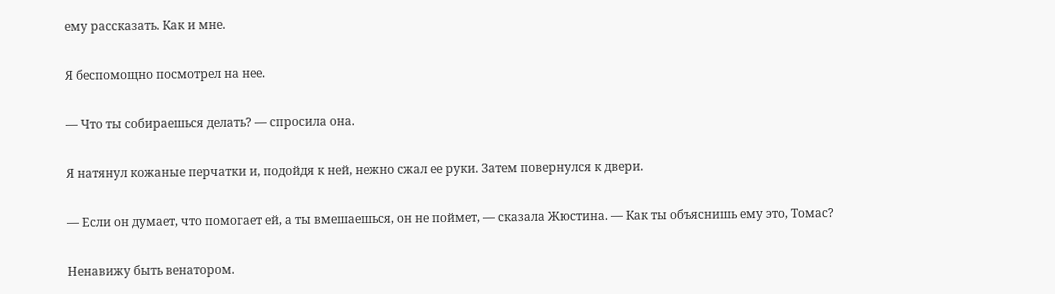ему рассказать. Как и мне.

Я беспомощно посмотрел на нее.

— Что ты собираешься делать? — спросила она.

Я натянул кожаные перчатки и, подойдя к ней, нежно сжал ее руки. Затем повернулся к двери.

— Если он думает, что помогает ей, а ты вмешаешься, он не поймет, — сказала Жюстина. — Как ты объяснишь ему это, Томас?

Ненавижу быть венатором.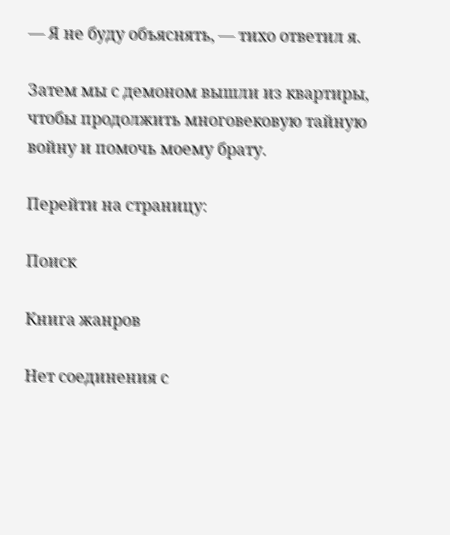— Я не буду объяснять, — тихо ответил я.

Затем мы с демоном вышли из квартиры, чтобы продолжить многовековую тайную войну и помочь моему брату.

Перейти на страницу:

Поиск

Книга жанров

Нет соединения с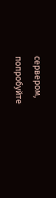сервером, попробуйте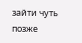зайти чуть позже